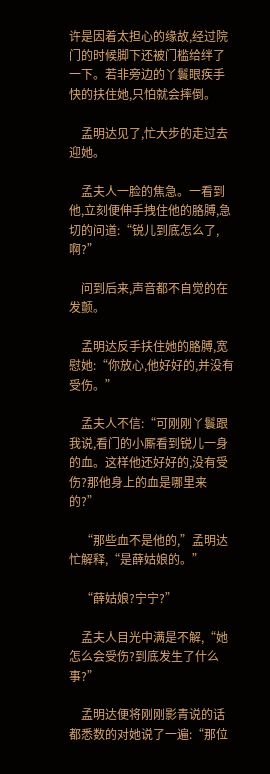许是因着太担心的缘故,经过院门的时候脚下还被门槛给绊了一下。若非旁边的丫鬟眼疾手快的扶住她,只怕就会摔倒。

    孟明达见了,忙大步的走过去迎她。

    孟夫人一脸的焦急。一看到他,立刻便伸手拽住他的胳膊,急切的问道:“锐儿到底怎么了,啊?”

    问到后来,声音都不自觉的在发颤。

    孟明达反手扶住她的胳膊,宽慰她:“你放心,他好好的,并没有受伤。”

    孟夫人不信:“可刚刚丫鬟跟我说,看门的小厮看到锐儿一身的血。这样他还好好的,没有受伤?那他身上的血是哪里来的?”

    “那些血不是他的,”孟明达忙解释,“是薛姑娘的。”

    “薛姑娘?宁宁?”

    孟夫人目光中满是不解,“她怎么会受伤?到底发生了什么事?”

    孟明达便将刚刚影青说的话都悉数的对她说了一遍:“那位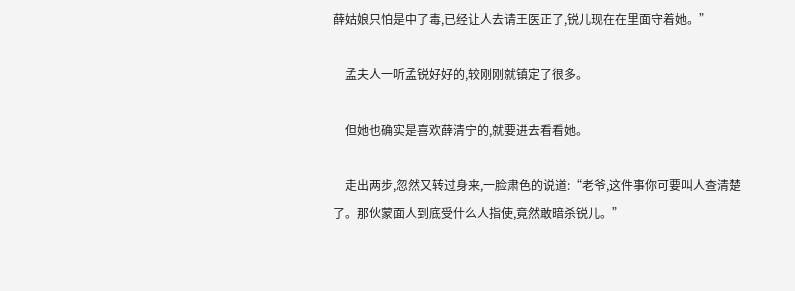薛姑娘只怕是中了毒,已经让人去请王医正了,锐儿现在在里面守着她。”

    孟夫人一听孟锐好好的,较刚刚就镇定了很多。

    但她也确实是喜欢薛清宁的,就要进去看看她。

    走出两步,忽然又转过身来,一脸肃色的说道:“老爷,这件事你可要叫人查清楚了。那伙蒙面人到底受什么人指使,竟然敢暗杀锐儿。”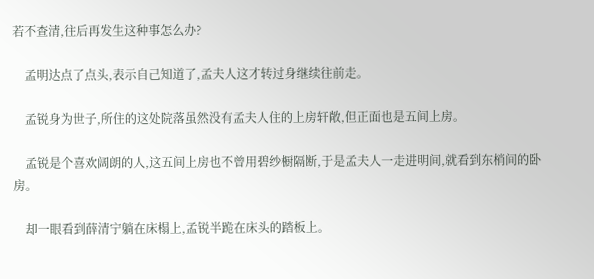若不查清,往后再发生这种事怎么办?

    孟明达点了点头,表示自己知道了,孟夫人这才转过身继续往前走。

    孟锐身为世子,所住的这处院落虽然没有孟夫人住的上房轩敞,但正面也是五间上房。

    孟锐是个喜欢阔朗的人,这五间上房也不曾用碧纱橱隔断,于是孟夫人一走进明间,就看到东梢间的卧房。

    却一眼看到薛清宁躺在床榻上,孟锐半跪在床头的踏板上。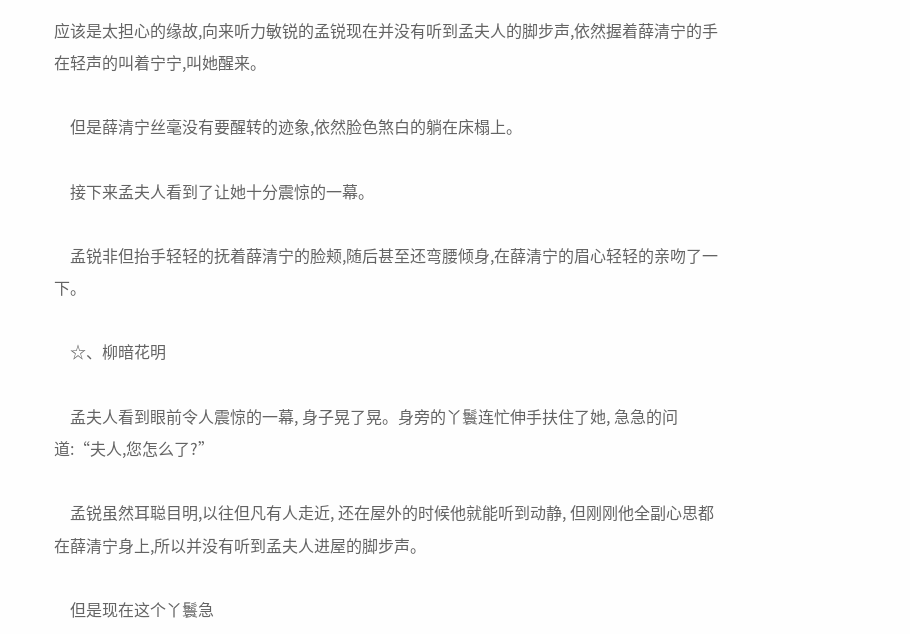应该是太担心的缘故,向来听力敏锐的孟锐现在并没有听到孟夫人的脚步声,依然握着薛清宁的手在轻声的叫着宁宁,叫她醒来。

    但是薛清宁丝毫没有要醒转的迹象,依然脸色煞白的躺在床榻上。

    接下来孟夫人看到了让她十分震惊的一幕。

    孟锐非但抬手轻轻的抚着薛清宁的脸颊,随后甚至还弯腰倾身,在薛清宁的眉心轻轻的亲吻了一下。

    ☆、柳暗花明

    孟夫人看到眼前令人震惊的一幕, 身子晃了晃。身旁的丫鬟连忙伸手扶住了她, 急急的问道:“夫人,您怎么了?”

    孟锐虽然耳聪目明,以往但凡有人走近, 还在屋外的时候他就能听到动静, 但刚刚他全副心思都在薛清宁身上,所以并没有听到孟夫人进屋的脚步声。

    但是现在这个丫鬟急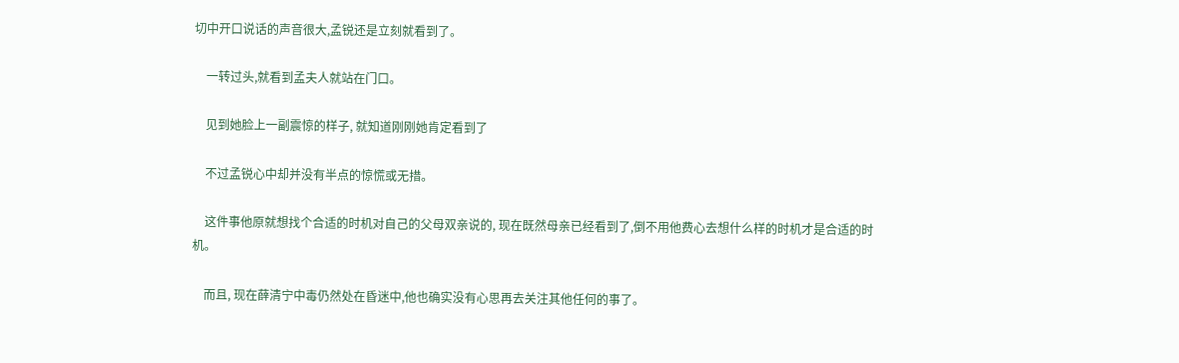切中开口说话的声音很大,孟锐还是立刻就看到了。

    一转过头,就看到孟夫人就站在门口。

    见到她脸上一副震惊的样子, 就知道刚刚她肯定看到了

    不过孟锐心中却并没有半点的惊慌或无措。

    这件事他原就想找个合适的时机对自己的父母双亲说的, 现在既然母亲已经看到了,倒不用他费心去想什么样的时机才是合适的时机。

    而且, 现在薛清宁中毒仍然处在昏迷中,他也确实没有心思再去关注其他任何的事了。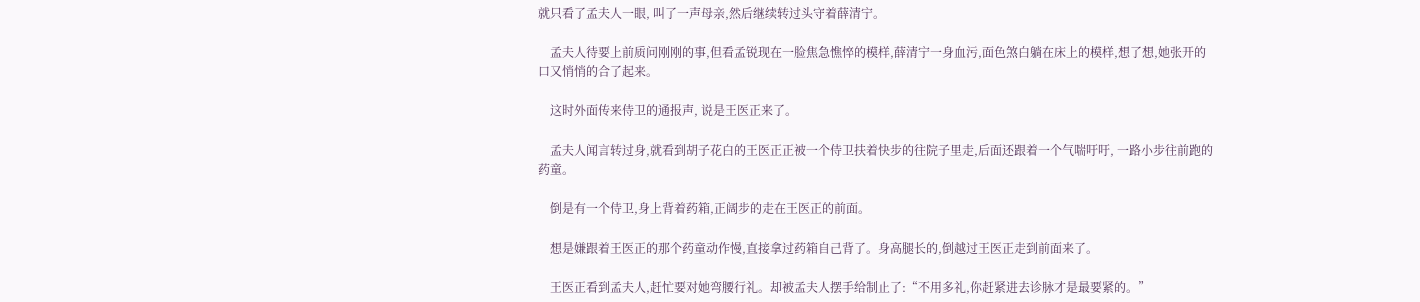就只看了孟夫人一眼, 叫了一声母亲,然后继续转过头守着薛清宁。

    孟夫人待要上前质问刚刚的事,但看孟锐现在一脸焦急憔悴的模样,薛清宁一身血污,面色煞白躺在床上的模样,想了想,她张开的口又悄悄的合了起来。

    这时外面传来侍卫的通报声, 说是王医正来了。

    孟夫人闻言转过身,就看到胡子花白的王医正正被一个侍卫扶着快步的往院子里走,后面还跟着一个气喘吁吁, 一路小步往前跑的药童。

    倒是有一个侍卫,身上背着药箱,正阔步的走在王医正的前面。

    想是嫌跟着王医正的那个药童动作慢,直接拿过药箱自己背了。身高腿长的,倒越过王医正走到前面来了。

    王医正看到孟夫人,赶忙要对她弯腰行礼。却被孟夫人摆手给制止了:“不用多礼,你赶紧进去诊脉才是最要紧的。”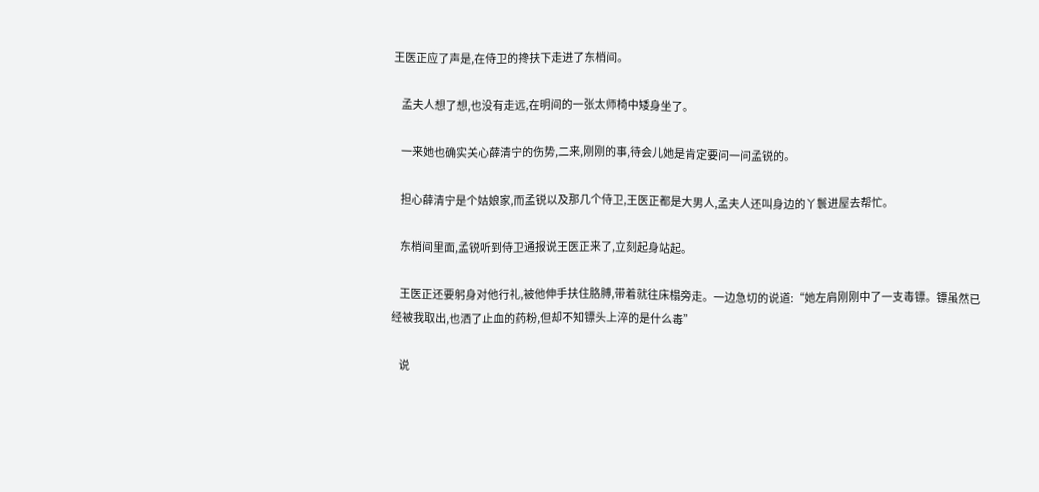王医正应了声是,在侍卫的搀扶下走进了东梢间。

    孟夫人想了想,也没有走远,在明间的一张太师椅中矮身坐了。

    一来她也确实关心薛清宁的伤势,二来,刚刚的事,待会儿她是肯定要问一问孟锐的。

    担心薛清宁是个姑娘家,而孟锐以及那几个侍卫,王医正都是大男人,孟夫人还叫身边的丫鬟进屋去帮忙。

    东梢间里面,孟锐听到侍卫通报说王医正来了,立刻起身站起。

    王医正还要躬身对他行礼,被他伸手扶住胳膊,带着就往床榻旁走。一边急切的说道:“她左肩刚刚中了一支毒镖。镖虽然已经被我取出,也洒了止血的药粉,但却不知镖头上淬的是什么毒”

    说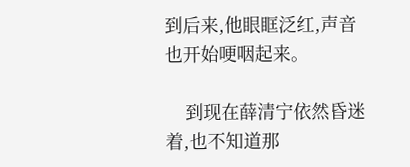到后来,他眼眶泛红,声音也开始哽咽起来。

    到现在薛清宁依然昏迷着,也不知道那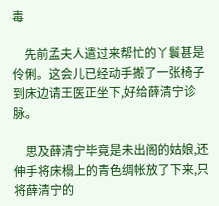毒

    先前孟夫人遣过来帮忙的丫鬟甚是伶俐。这会儿已经动手搬了一张椅子到床边请王医正坐下,好给薛清宁诊脉。

    思及薛清宁毕竟是未出阁的姑娘,还伸手将床榻上的青色绸帐放了下来,只将薛清宁的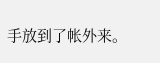手放到了帐外来。